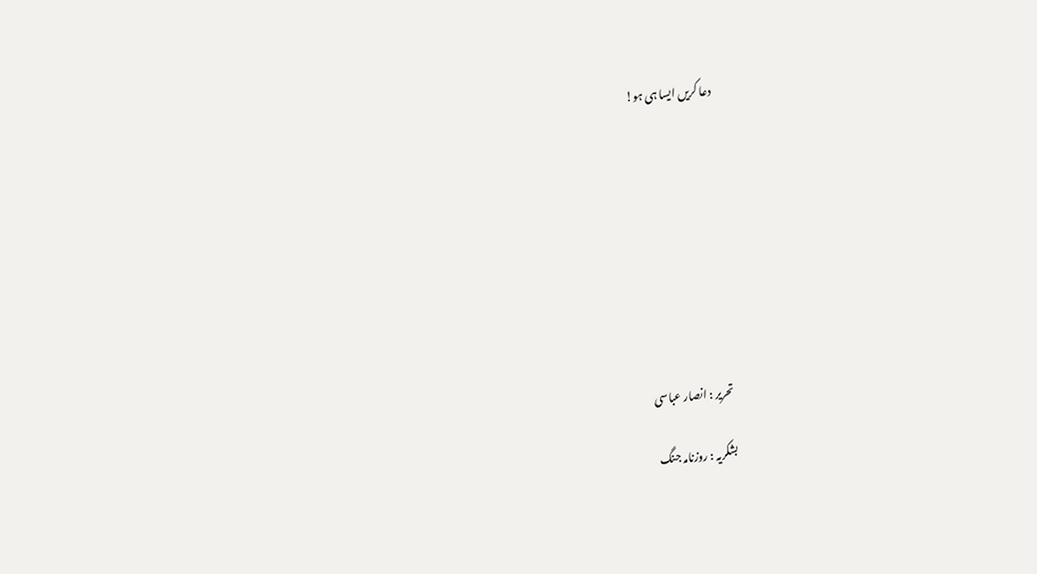دعا کریں ایسا ہی ہو!









تحریر : انصار عباسی

بشکریہ : روزنامہ جنگ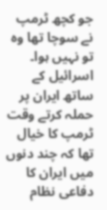جو کچھ ٹرمپ نے سوچا تھا وہ تو نہیں ہوا۔ اسرائیل کے ساتھ ایران پر حملہ کرتے وقت ٹرمپ کا خیال تھا کہ چند دنوں میں ایران کا دفاعی نظام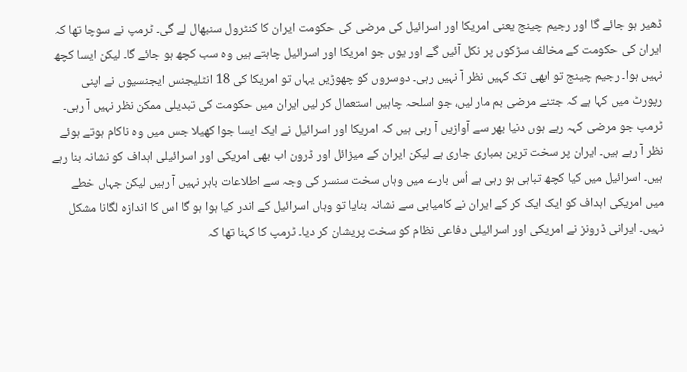ڈھیر ہو جائے گا اور رجیم چینج یعنی امریکا اور اسرائیل کی مرضی کی حکومت ایران کا کنٹرول سنبھال لے گی۔ ٹرمپ نے سوچا تھا کہ ایران کی حکومت کے مخالف سڑکوں پر نکل آئیں گے اور یوں جو امریکا اور اسرائیل چاہتے ہیں وہ سب کچھ ہو جائے گا۔ لیکن ایسا کچھ نہیں ہوا۔ رجیم چینج تو ابھی تک کہیں نظر آ نہیں رہی۔ دوسروں کو چھوڑیں یہاں تو امریکا کی 18 انٹلیجنس ایجنسیوں نے اپنی رپورٹ میں کہا ہے کہ جتنے مرضی بم مار لیں، جو اسلحہ چاہیں استعمال کر لیں ایران میں حکومت کی تبدیلی ممکن نظر نہیں آ رہی۔ ٹرمپ جو مرضی کہہ رہے ہوں دنیا بھر سے آوازیں آ رہی ہیں کہ امریکا اور اسرائیل نے ایک ایسا جوا کھیلا جس میں وہ ناکام ہوتے ہوئے نظر آ رہے ہیں۔ ایران پر سخت ترین بمباری جاری ہے لیکن ایران کے میزائل اور ڈرون اب بھی امریکی اور اسرائیلی اہداف کو نشانہ بنا رہے ہیں۔ اسرائیل میں کیا کچھ تباہی ہو رہی ہے اُس بارے میں وہاں سخت سنسر کی وجہ سے اطلاعات باہر نہیں آ رہیں لیکن جہاں خطے میں امریکی اہداف کو ایک ایک کر کے ایران نے کامیابی سے نشانہ بنایا تو وہاں اسرائیل کے اندر کیا ہوا ہو گا اس کا اندازہ لگانا مشکل نہیں۔ ایرانی ڈرونز نے امریکی اور اسرائیلی دفاعی نظام کو سخت پریشان کر دیا۔ ٹرمپ کا کہنا تھا کہ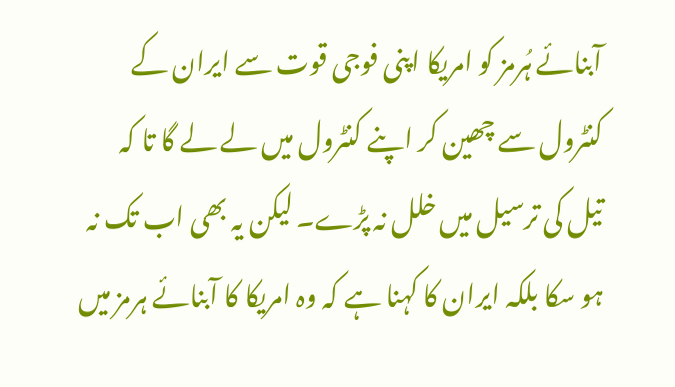آبنائے ہُرمز کو امریکا اپنی فوجی قوت سے ایران کے کنٹرول سے چھین کر اپنے کنٹرول میں لے لے گا تا کہ تیل کی ترسیل میں خلل نہ پڑے۔ لیکن یہ بھی اب تک نہ ہو سکا بلکہ ایران کا کہنا ہے کہ وہ امریکا کا آبنائے ہرمز میں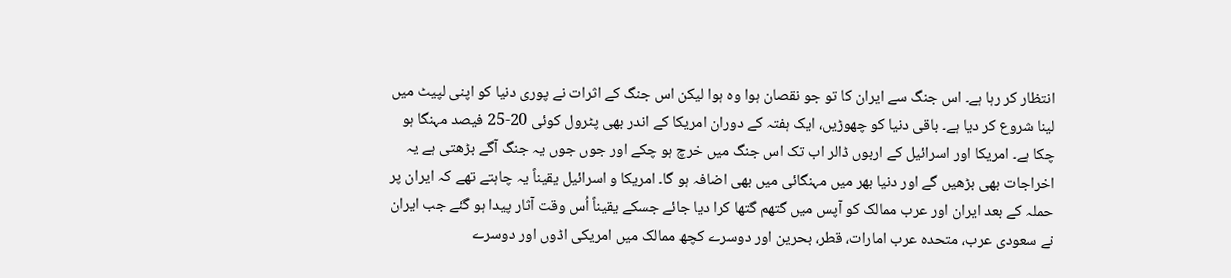انتظار کر رہا ہے۔ اس جنگ سے ایران کا تو جو نقصان ہوا وہ ہوا لیکن اس جنگ کے اثرات نے پوری دنیا کو اپنی لپیٹ میں لینا شروع کر دیا ہے۔ باقی دنیا کو چھوڑیں، ایک ہفتہ کے دوران امریکا کے اندر بھی پٹرول کوئی 20-25 فیصد مہنگا ہو چکا ہے۔ امریکا اور اسرائیل کے اربوں ڈالر اب تک اس جنگ میں خرچ ہو چکے اور جوں جوں یہ جنگ آگے بڑھتی ہے یہ اخراجات بھی بڑھیں گے اور دنیا بھر میں مہنگائی میں بھی اضافہ ہو گا۔ امریکا و اسرائیل یقیناً یہ چاہتے تھے کہ ایران پر حملہ کے بعد ایران اور عرب ممالک کو آپس میں گتھم گتھا کرا دیا جائے جسکے یقیناً اُس وقت آثار پیدا ہو گئے جب ایران نے سعودی عرب، متحدہ عرب امارات، قطر، بحرین اور دوسرے کچھ ممالک میں امریکی اڈوں اور دوسرے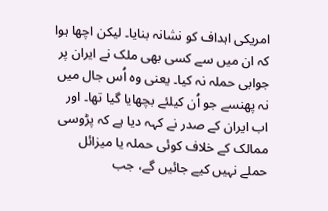امریکی اہداف کو نشانہ بنایا۔ لیکن اچھا ہوا کہ ان میں سے کسی بھی ملک نے ایران پر جوابی حملہ نہ کیا۔ یعنی وہ اُس جال میں نہ پھنسے جو اُن کیلئے بچھایا گیا تھا۔ اور اب ایران کے صدر نے کہہ دیا ہے کہ پڑوسی ممالک کے خلاف کوئی حملہ یا میزائل حملے نہیں کیے جائیں گے، جب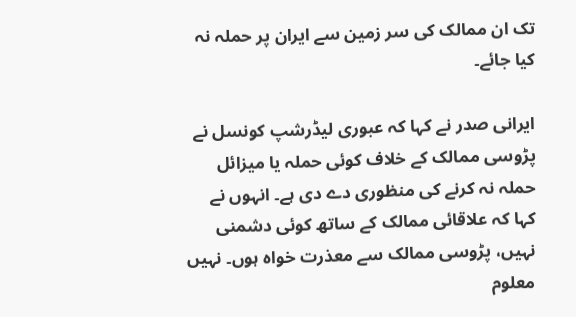تک ان ممالک کی سر زمین سے ایران پر حملہ نہ کیا جائے۔

ایرانی صدر نے کہا کہ عبوری لیڈرشپ کونسل نے پڑوسی ممالک کے خلاف کوئی حملہ یا میزائل حملہ نہ کرنے کی منظوری دے دی ہے۔ انہوں نے کہا کہ علاقائی ممالک کے ساتھ کوئی دشمنی نہیں، پڑوسی ممالک سے معذرت خواہ ہوں۔ نہیں معلوم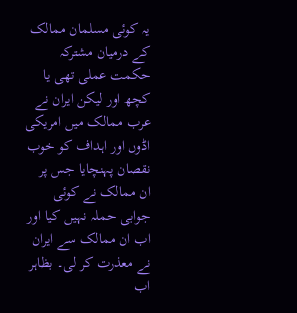یہ کوئی مسلمان ممالک کے درمیان مشترکہ حکمت عملی تھی یا کچھ اور لیکن ایران نے عرب ممالک میں امریکی اڈوں اور اہداف کو خوب نقصان پہنچایا جس پر ان ممالک نے کوئی جوابی حملہ نہیں کیا اور اب ان ممالک سے ایران نے معذرت کر لی۔ بظاہر اب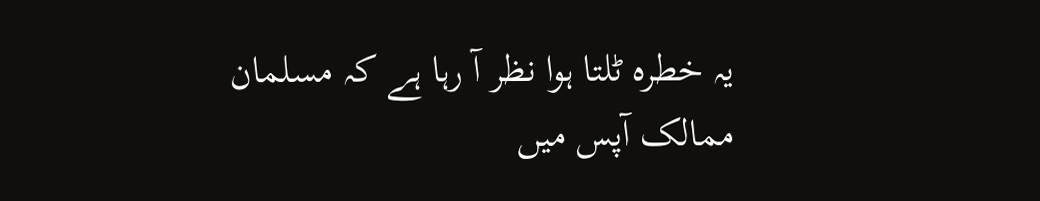یہ خطرہ ٹلتا ہوا نظر آ رہا ہے کہ مسلمان ممالک آپس میں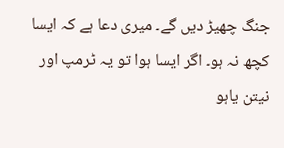جنگ چھیڑ دیں گے۔ میری دعا ہے کہ ایسا کچھ نہ ہو۔ اگر ایسا ہوا تو یہ ٹرمپ اور نیتن یاہو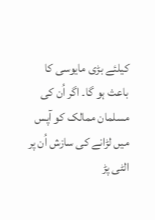کیلئے بڑی مایوسی کا باعث ہو گا۔ اگر اُن کی مسلمان ممالک کو آپس میں لڑانے کی سازش اُن پر الٹی پڑ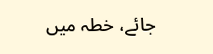جائے، خطہ میں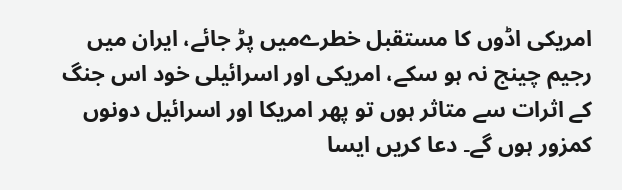امریکی اڈوں کا مستقبل خطرےمیں پڑ جائے، ایران میں رجیم چینج نہ ہو سکے، امریکی اور اسرائیلی خود اس جنگ کے اثرات سے متاثر ہوں تو پھر امریکا اور اسرائیل دونوں کمزور ہوں گے۔ دعا کریں ایسا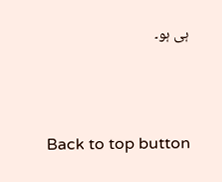ہی ہو۔



Back to top button